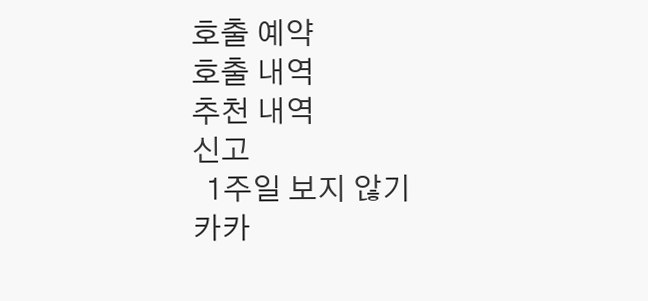호출 예약
호출 내역
추천 내역
신고
  1주일 보지 않기
카카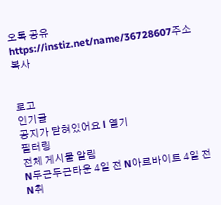오톡 공유
https://instiz.net/name/36728607주소 복사


로고
인기글
공지가 닫혀있어요 l 열기
필터링
전체 게시물 알림
N두근두근타운 4일 전 N아르바이트 4일 전 N취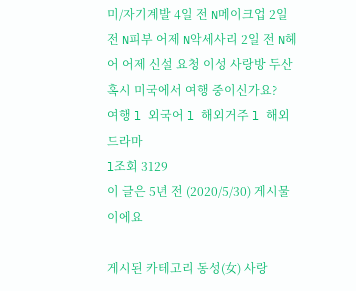미/자기계발 4일 전 N메이크업 2일 전 N피부 어제 N악세사리 2일 전 N헤어 어제 신설 요청 이성 사랑방 두산
혹시 미국에서 여행 중이신가요?
여행 l 외국어 l 해외거주 l 해외드라마
l조회 3129
이 글은 5년 전 (2020/5/30) 게시물이에요

게시된 카테고리 동성(女) 사랑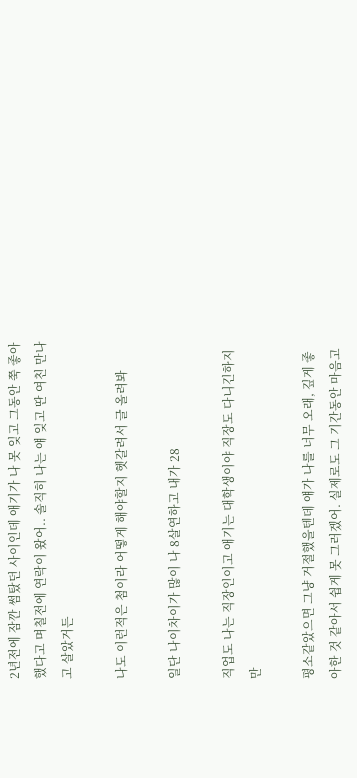2년전에 잠깐 썸탔던 사이인데 애기가 나 못 잊고 그동안 쭉 좋아했다고 며칠전에 연락이 왔어.. 솔직히 나는 얘 잊고 딴 여친 만나고 살았거든

나도 이런적은 첨이라 어떻게 해야할지 헷갈려서 글 올려봐

일단 나이차이가 많이 나 8살연하고 내가 28

직업도 나는 직장인이고 애기는 대학생이야 직장도 다니긴하지만

평소같았으면 그냥 거절했을텐데 얘가 나를 너무 오래, 깊게 좋아한 것 같아서 쉽게 못 그러겠어. 실제로도 그 기간동안 마음고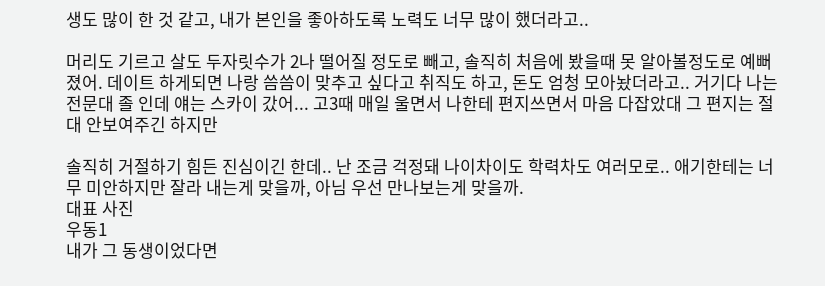생도 많이 한 것 같고, 내가 본인을 좋아하도록 노력도 너무 많이 했더라고..

머리도 기르고 살도 두자릿수가 2나 떨어질 정도로 빼고, 솔직히 처음에 봤을때 못 알아볼정도로 예뻐졌어. 데이트 하게되면 나랑 씀씀이 맞추고 싶다고 취직도 하고, 돈도 엄청 모아놨더라고.. 거기다 나는 전문대 졸 인데 얘는 스카이 갔어... 고3때 매일 울면서 나한테 편지쓰면서 마음 다잡았대 그 편지는 절대 안보여주긴 하지만

솔직히 거절하기 힘든 진심이긴 한데.. 난 조금 걱정돼 나이차이도 학력차도 여러모로.. 애기한테는 너무 미안하지만 잘라 내는게 맞을까, 아님 우선 만나보는게 맞을까.
대표 사진
우동1
내가 그 동생이었다면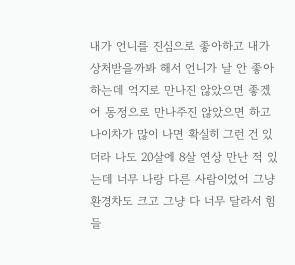내가 언니를 진심으로 좋아하고 내가 상처받을까봐 해서 언니가 날 안 좋아하는데 억지로 만나진 않았으면 좋겠어 동정으로 만나주진 않았으면 하고 나이차가 많이 나면 확실히 그런 건 있더라 나도 20살에 8살 연상 만난 적 있는데 너무 나랑 다른 사람이었어 그냥 환경차도 크고 그냥 다 너무 달라서 힘들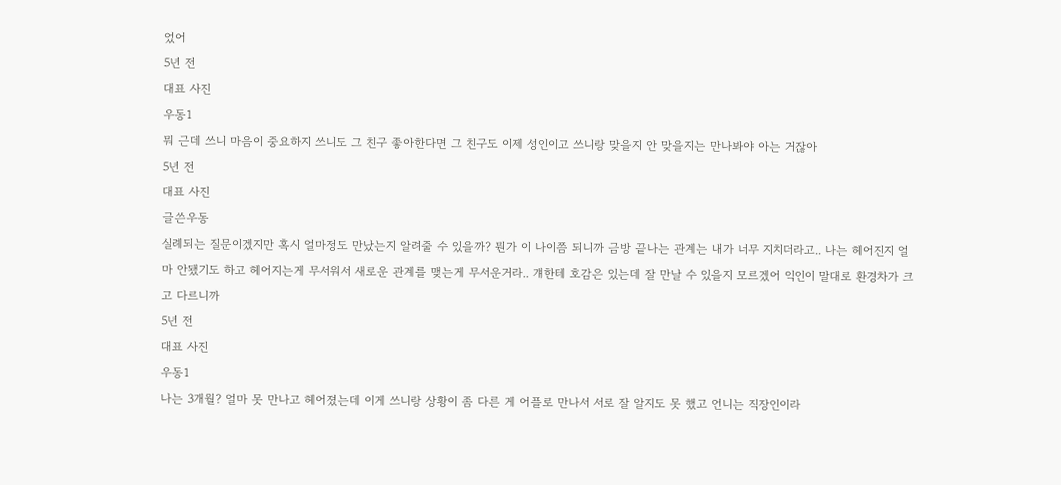었어
5년 전
대표 사진
우동1
뭐 근데 쓰니 마음이 중요하지 쓰니도 그 친구 좋아한다면 그 친구도 이제 성인이고 쓰니랑 맞을지 안 맞을지는 만나봐야 아는 거잖아
5년 전
대표 사진
글쓴우동
실례되는 질문이겠지만 혹시 얼마정도 만났는지 알려줄 수 있을까? 뭔가 이 나이쯤 되니까 금방 끝나는 관계는 내가 너무 지치더라고.. 나는 헤어진지 얼마 안됐기도 하고 헤어지는게 무서워서 새로운 관계를 맺는게 무서운거라.. 걔한테 호감은 있는데 잘 만날 수 있을지 모르겠어 익인이 말대로 환경차가 크고 다르니까
5년 전
대표 사진
우동1
나는 3개월? 얼마 못 만나고 헤어졌는데 이게 쓰니랑 상황이 좀 다른 게 어플로 만나서 서로 잘 알지도 못 했고 언니는 직장인이라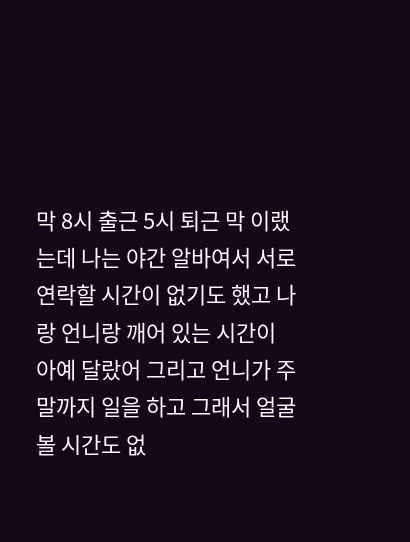막 8시 출근 5시 퇴근 막 이랬는데 나는 야간 알바여서 서로 연락할 시간이 없기도 했고 나랑 언니랑 깨어 있는 시간이 아예 달랐어 그리고 언니가 주말까지 일을 하고 그래서 얼굴 볼 시간도 없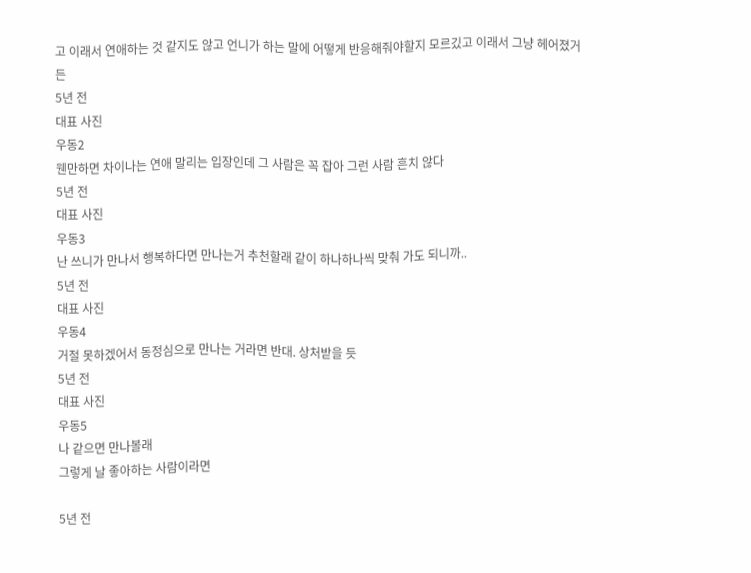고 이래서 연애하는 것 같지도 않고 언니가 하는 말에 어떻게 반응해줘야할지 모르깄고 이래서 그냥 헤어졌거든
5년 전
대표 사진
우동2
웬만하면 차이나는 연애 말리는 입장인데 그 사람은 꼭 잡아 그런 사람 흔치 않다
5년 전
대표 사진
우동3
난 쓰니가 만나서 행복하다면 만나는거 추천할래 같이 하나하나씩 맞춰 가도 되니까..
5년 전
대표 사진
우동4
거절 못하겠어서 동정심으로 만나는 거라면 반대. 상처받을 듯
5년 전
대표 사진
우동5
나 같으면 만나볼래
그렇게 날 좋아하는 사람이라면

5년 전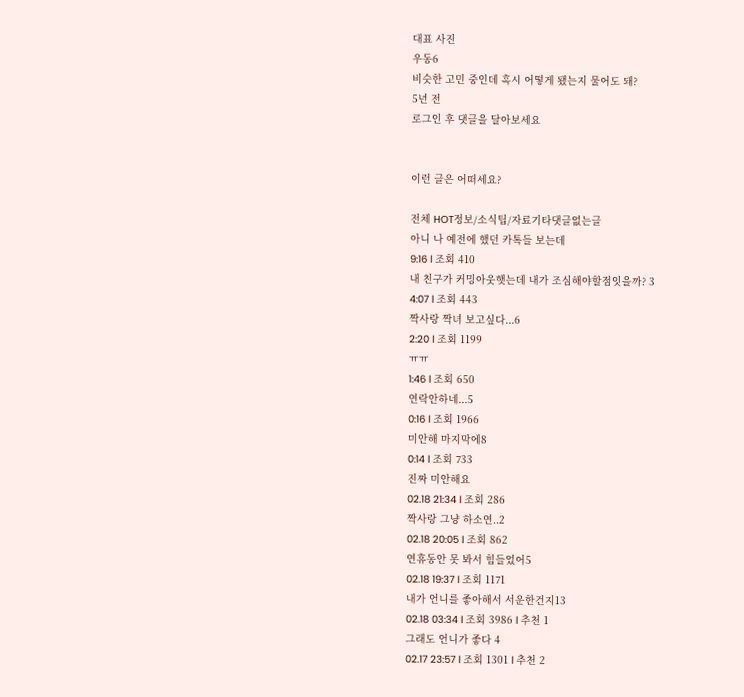대표 사진
우동6
비슷한 고민 중인데 혹시 어떻게 됐는지 물어도 돼?
5년 전
로그인 후 댓글을 달아보세요


이런 글은 어떠세요?

전체 HOT정보/소식팁/자료기타댓글없는글
아니 나 예전에 했던 카톡들 보는데
9:16 l 조회 410
내 친구가 커밍아웃햇는데 내가 조심해야할점잇을까? 3
4:07 l 조회 443
짝사랑 짝녀 보고싶다...6
2:20 l 조회 1199
ㅠㅠ
1:46 l 조회 650
연락안하네...5
0:16 l 조회 1966
미안해 마지막에8
0:14 l 조회 733
진짜 미안해요
02.18 21:34 l 조회 286
짝사랑 그냥 하소연..2
02.18 20:05 l 조회 862
연휴동안 못 봐서 힘들었어5
02.18 19:37 l 조회 1171
내가 언니를 좋아해서 서운한건지13
02.18 03:34 l 조회 3986 l 추천 1
그래도 언니가 좋다 4
02.17 23:57 l 조회 1301 l 추천 2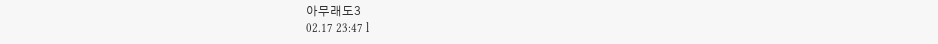아무래도3
02.17 23:47 l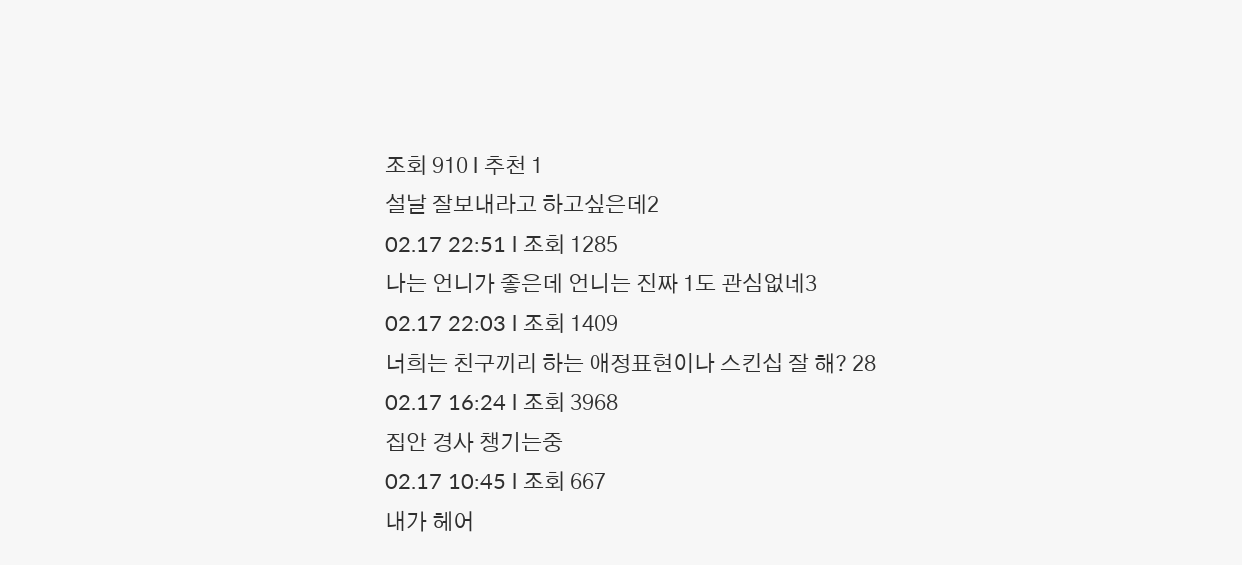조회 910 l 추천 1
설날 잘보내라고 하고싶은데2
02.17 22:51 l 조회 1285
나는 언니가 좋은데 언니는 진짜 1도 관심없네3
02.17 22:03 l 조회 1409
너희는 친구끼리 하는 애정표현이나 스킨십 잘 해? 28
02.17 16:24 l 조회 3968
집안 경사 챙기는중
02.17 10:45 l 조회 667
내가 헤어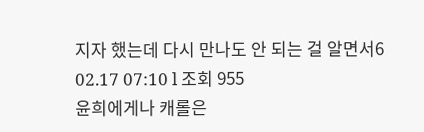지자 했는데 다시 만나도 안 되는 걸 알면서6
02.17 07:10 l 조회 955
윤희에게나 캐롤은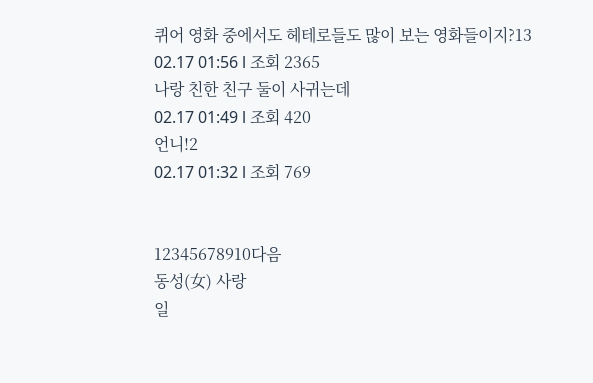퀴어 영화 중에서도 헤테로들도 많이 보는 영화들이지?13
02.17 01:56 l 조회 2365
나랑 친한 친구 둘이 사귀는데
02.17 01:49 l 조회 420
언니!2
02.17 01:32 l 조회 769


12345678910다음
동성(女) 사랑
일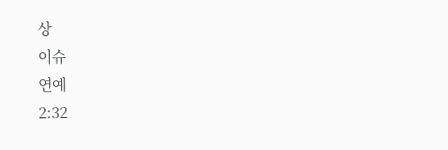상
이슈
연예
2:32